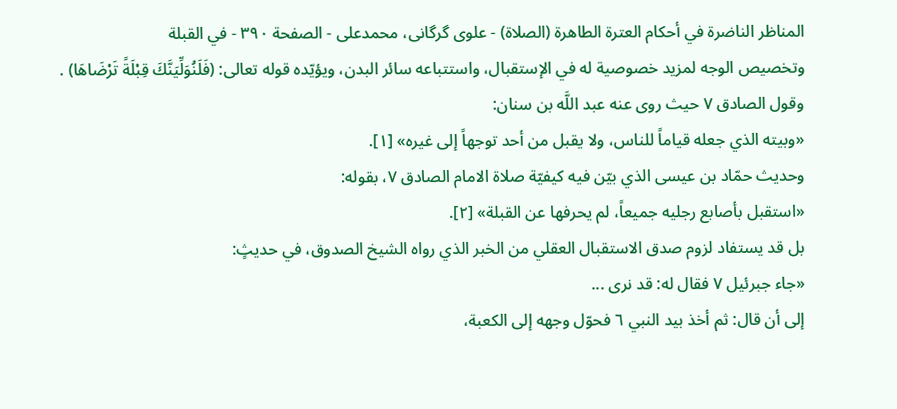المناظر الناضرة في أحکام العترة الطاهرة (الصلاة) - علوی گرگانی، محمدعلی - الصفحة ٣٩٠ - في القبلة
وتخصيص الوجه لمزيد خصوصية له في الإستقبال، واستتباعه سائر البدن، ويؤيّده قوله تعالى: (فَلَنُوَلِّيَنَّكَ قِبْلَةً تَرْضَاهَا) .
وقول الصادق ٧ حيث روى عنه عبد اللَّه بن سنان:
«وبيته الذي جعله قياماً للناس، ولا يقبل من أحد توجهاً إلى غيره» [١].
وحديث حمّاد بن عيسى الذي بيّن فيه كيفيّة صلاة الامام الصادق ٧، بقوله:
«استقبل بأصابع رجليه جميعاً، لم يحرفها عن القبلة» [٢].
بل قد يستفاد لزوم صدق الاستقبال العقلي من الخبر الذي رواه الشيخ الصدوق، في حديثٍ:
«جاء جبرئيل ٧ فقال له: قد نرى ...
إلى أن قال: ثم أخذ بيد النبي ٦ فحوّل وجهه إلى الكعبة،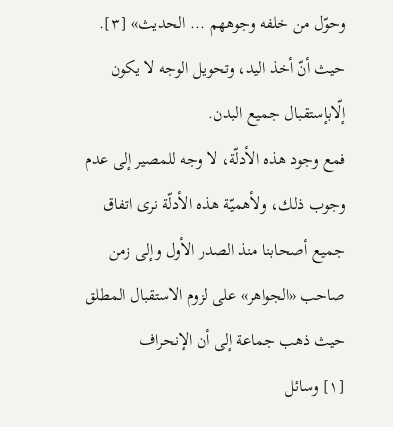وحوّل من خلفه وجوههم ... الحديث» [٣].
حيث أنّ أخذ اليد، وتحويل الوجه لا يكون إلّابإستقبال جميع البدن.
فمع وجود هذه الأدلّة، لا وجه للمصير إلى عدم وجوب ذلك، ولأهميّة هذه الأدلّة نرى اتفاق جميع أصحابنا منذ الصدر الأول وإلى زمن صاحب «الجواهر» على لزوم الاستقبال المطلق حيث ذهب جماعة إلى أن الإنحراف
[١] وسائل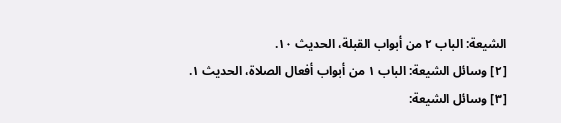الشيعة: الباب ٢ من أبواب القبلة، الحديث ١٠.
[٢] وسائل الشيعة: الباب ١ من أبواب أفعال الصلاة، الحديث ١.
[٣] وسائل الشيعة: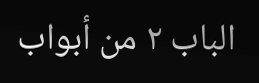الباب ٢ من أبواب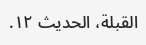القبلة، الحديث ١٢.